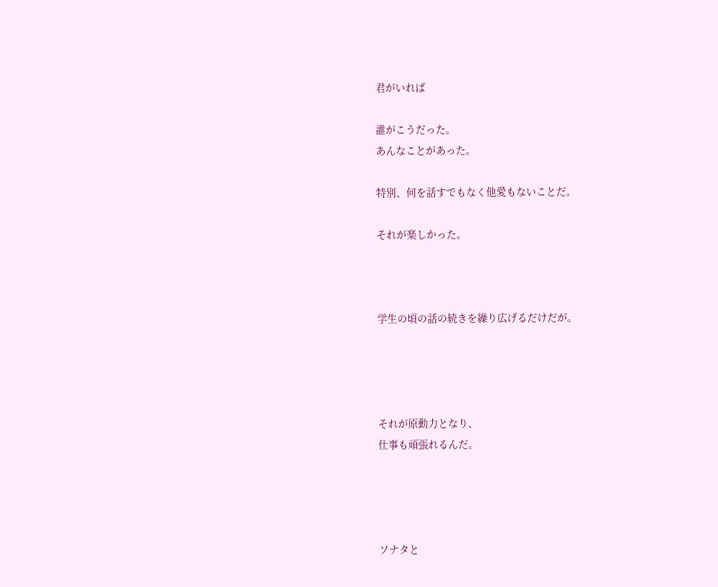君がいれば

誰がこうだった。
あんなことがあった。

特別、何を話すでもなく他愛もないことだ。

それが楽しかった。



学生の頃の話の続きを繰り広げるだけだが。




それが原動力となり、
仕事も頑張れるんだ。




ソナタと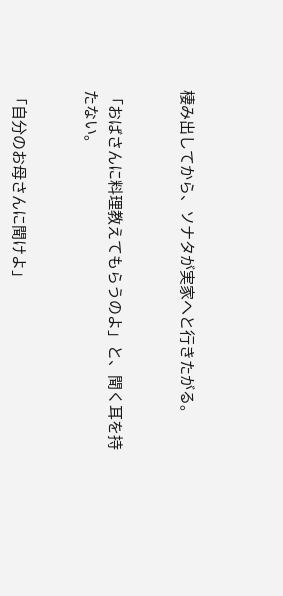棲み出してから、ソナタが実家へと行きたがる。


「おばさんに料理教えてもらうのよ」と、聞く耳を持たない。


「自分のお母さんに聞けよ」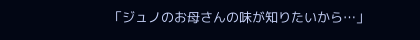「ジュノのお母さんの味が知りたいから…」